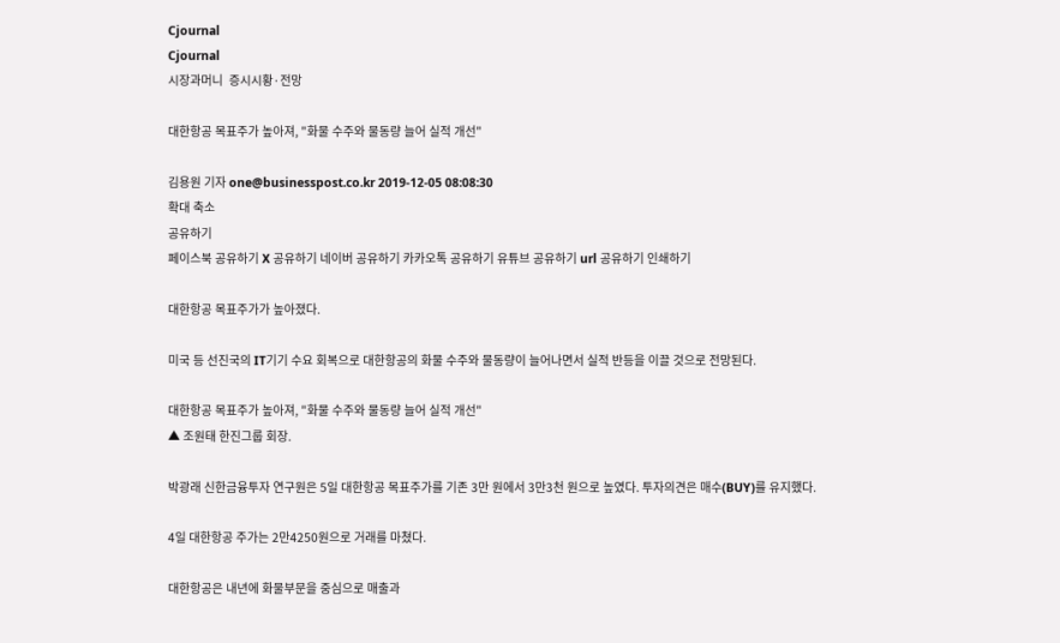Cjournal
Cjournal
시장과머니  증시시황·전망

대한항공 목표주가 높아져, "화물 수주와 물동량 늘어 실적 개선"

김용원 기자 one@businesspost.co.kr 2019-12-05 08:08:30
확대 축소
공유하기
페이스북 공유하기 X 공유하기 네이버 공유하기 카카오톡 공유하기 유튜브 공유하기 url 공유하기 인쇄하기

대한항공 목표주가가 높아졌다.

미국 등 선진국의 IT기기 수요 회복으로 대한항공의 화물 수주와 물동량이 늘어나면서 실적 반등을 이끌 것으로 전망된다.

대한항공 목표주가 높아져, "화물 수주와 물동량 늘어 실적 개선"
▲ 조원태 한진그룹 회장.

박광래 신한금융투자 연구원은 5일 대한항공 목표주가를 기존 3만 원에서 3만3천 원으로 높였다. 투자의견은 매수(BUY)를 유지했다.

4일 대한항공 주가는 2만4250원으로 거래를 마쳤다.

대한항공은 내년에 화물부문을 중심으로 매출과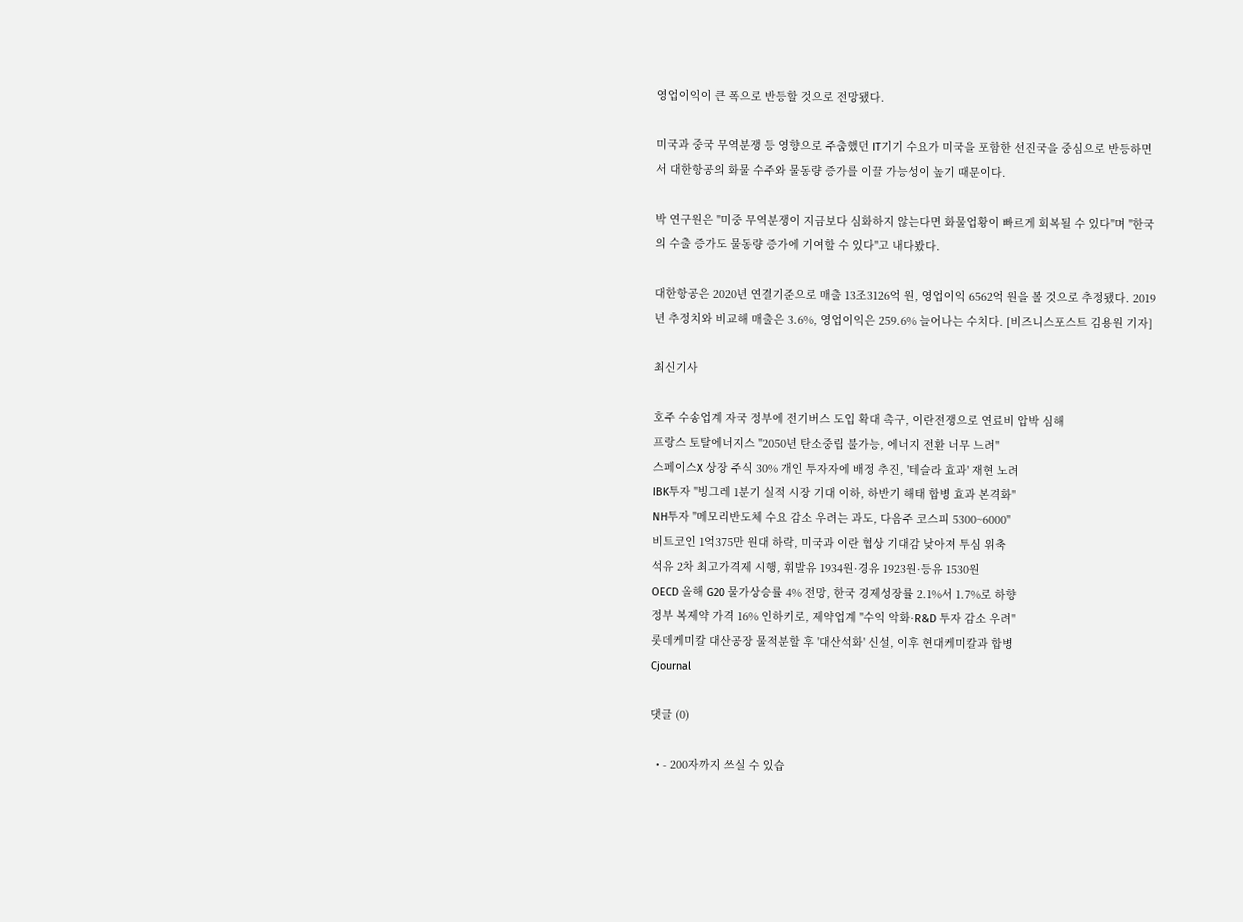영업이익이 큰 폭으로 반등할 것으로 전망됐다.

미국과 중국 무역분쟁 등 영향으로 주춤했던 IT기기 수요가 미국을 포함한 선진국을 중심으로 반등하면서 대한항공의 화물 수주와 물동량 증가를 이끌 가능성이 높기 때문이다.

박 연구원은 "미중 무역분쟁이 지금보다 심화하지 않는다면 화물업황이 빠르게 회복될 수 있다"며 "한국의 수출 증가도 물동량 증가에 기여할 수 있다"고 내다봤다.

대한항공은 2020년 연결기준으로 매출 13조3126억 원, 영업이익 6562억 원을 볼 것으로 추정됐다. 2019년 추정치와 비교해 매출은 3.6%, 영업이익은 259.6% 늘어나는 수치다. [비즈니스포스트 김용원 기자]

최신기사

호주 수송업계 자국 정부에 전기버스 도입 확대 촉구, 이란전쟁으로 연료비 압박 심해
프랑스 토탈에너지스 "2050년 탄소중립 불가능, 에너지 전환 너무 느려"
스페이스X 상장 주식 30% 개인 투자자에 배정 추진, '테슬라 효과' 재현 노려
IBK투자 "빙그레 1분기 실적 시장 기대 이하, 하반기 해태 합병 효과 본격화"
NH투자 "메모리반도체 수요 감소 우려는 과도, 다음주 코스피 5300~6000"
비트코인 1억375만 원대 하락, 미국과 이란 협상 기대감 낮아져 투심 위축
석유 2차 최고가격제 시행, 휘발유 1934원·경유 1923원·등유 1530원
OECD 올해 G20 물가상승률 4% 전망, 한국 경제성장률 2.1%서 1.7%로 하향
정부 복제약 가격 16% 인하키로, 제약업계 "수익 악화·R&D 투자 감소 우려"
롯데케미칼 대산공장 물적분할 후 '대산석화' 신설, 이후 현대케미칼과 합병
Cjournal

댓글 (0)

  • - 200자까지 쓰실 수 있습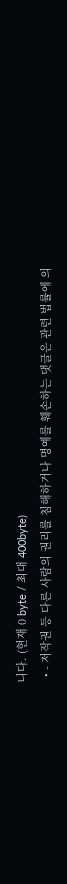니다. (현재 0 byte / 최대 400byte)
  • - 저작권 등 다른 사람의 권리를 침해하거나 명예를 훼손하는 댓글은 관련 법률에 의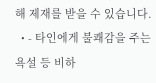해 제재를 받을 수 있습니다.
  • - 타인에게 불쾌감을 주는 욕설 등 비하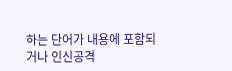하는 단어가 내용에 포함되거나 인신공격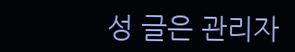성 글은 관리자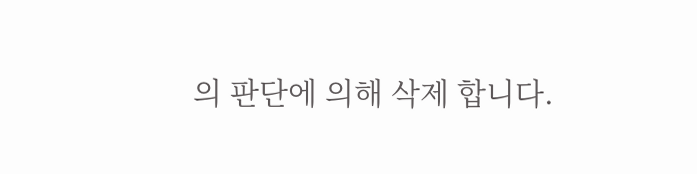의 판단에 의해 삭제 합니다.